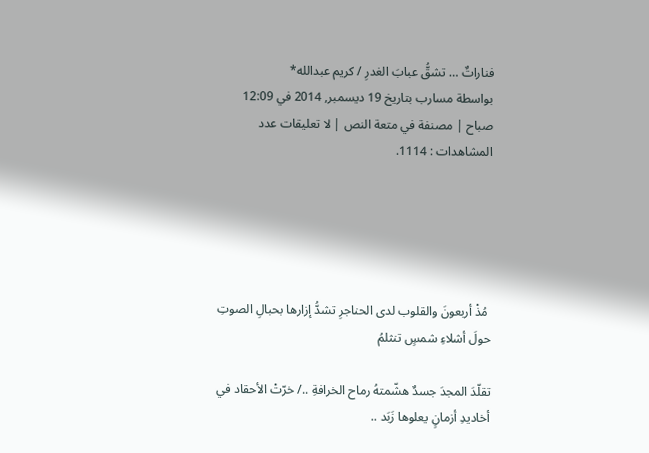فناراتٌ … تشقُّ عبابَ الغدرِ / كريم عبدالله*
بواسطة مسارب بتاريخ 19 ديسمبر, 2014 في 12:09 صباح | مصنفة في متعة النص | لا تعليقات عدد المشاهدات : 1114.





 مُذْ أربعونَ والقلوب لدى الحناجرِ تشدُّ إزارها بحبالِ الصوتِ حولَ أشلاءِ شمسٍ تنثلمُ

تقلّدَ المجدَ جسدٌ هشّمتهُ رماح الخرافةِ ../ خرّتْ الأحقاد في أخاديدِ أزمانٍ يعلوها زَبَد ..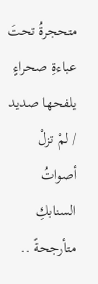متحجرةُ تحتَ عباءةِ صحراءٍ يلفحها صديد / لمْ تزلْ أصواتُ السنابكِ متأرجحةً ..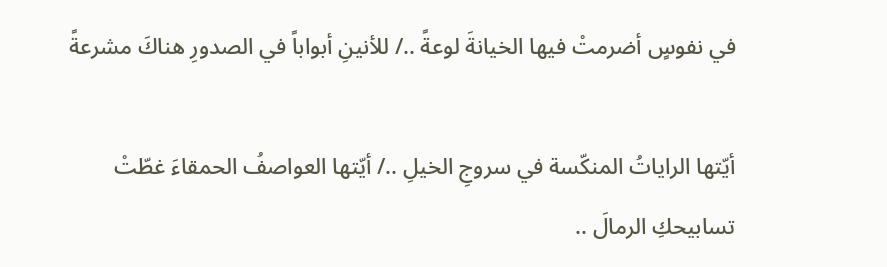في نفوسٍ أضرمتْ فيها الخيانةَ لوعةً ../ للأنينِ أبواباً في الصدورِ هناكَ مشرعةً

أيّتها الراياتُ المنكّسة في سروجِ الخيلِ ../ أيّتها العواصفُ الحمقاءَ غطّتْ تسابيحكِ الرمالَ ..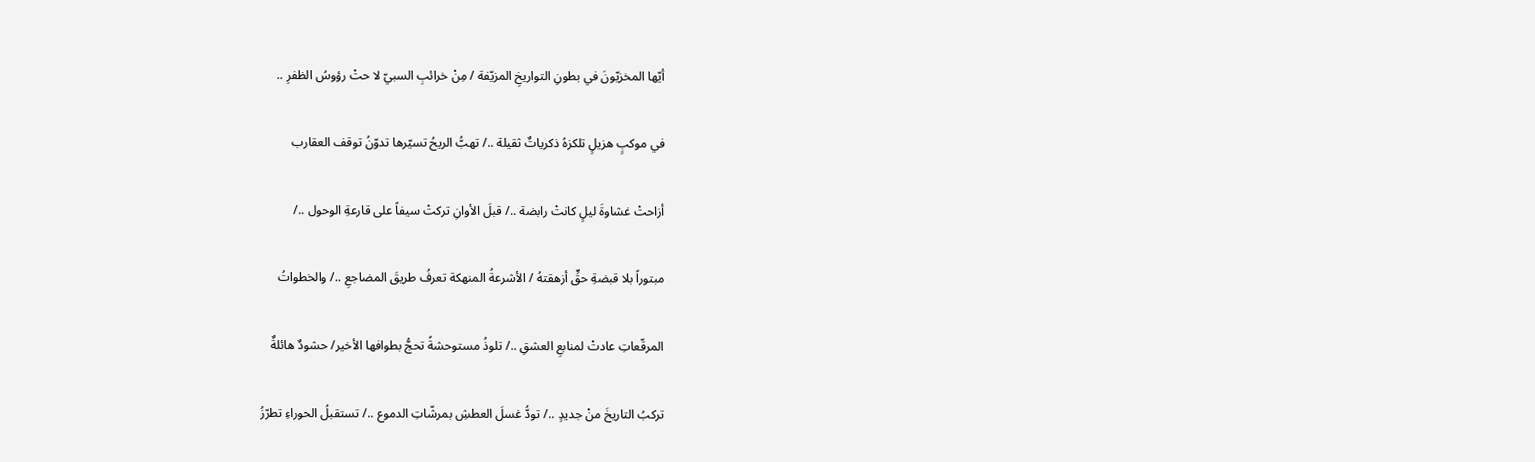أيّها المخزيّونَ في بطونِ التواريخِ المزيّفة / مِنْ خرائبِ السبيّ لا حتْ رؤوسُ الظفرِ ..

في موكبٍ هزيلٍ تلكزهُ ذكرياتٌ ثقيلة ../ تهبُّ الريحُ تسيّرها تدوّنُ توقف العقارب

أزاحتْ غشاوةَ ليلٍ كانتْ رابضة ../ قبلَ الأوانِ تركتْ سيفاً على قارعةِ الوحول ../

مبتوراً بلا قبضةِ حقٍّ أزهقتهُ / الأشرعةُ المنهكة تعرفُ طريقَ المضاجعِ ../ والخطواتُ

المرقّعاتِ عادتْ لمنابعِ العشقِ ../ تلوذُ مستوحشةً تحجُّ بطوافها الأخير/ حشودٌ هائلةٌ

تركبُ التاريخَ منْ جديدٍ ../ تودُّ غسلَ العطشِ بمرشّاتِ الدموع ../ تستقبلُ الحوراءِ تطرّزُ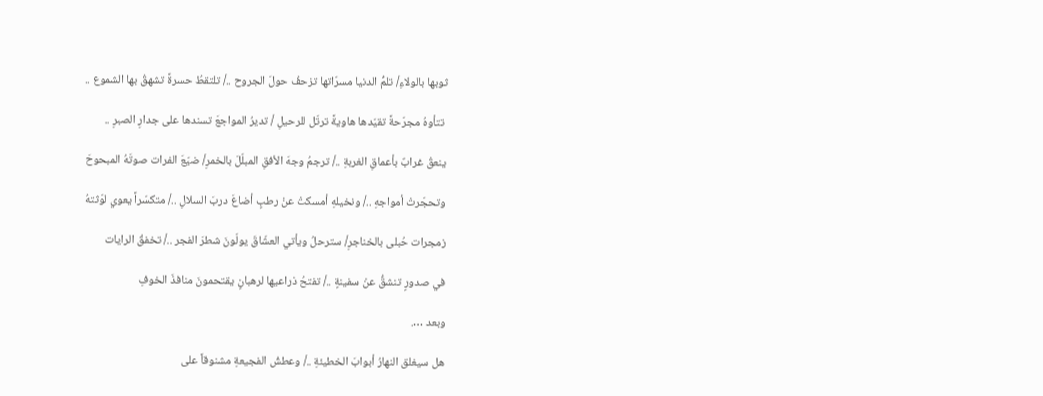ثوبها بالولاءِ/ تلمُّ الدنيا مسرّاتها تزحفُ حولَ الجروح ../ تلتقطُ حسرةً تشهقُ بها الشموع ..

 تتأوهُ مجرّحةً تقيّدها هاويةً ترتّل للرحيلِ / تديرُ المواجعَ تسندها على جدارِ الصبرِ ..

ينعقُ غرابٌ بأعماقِ الغربةِ ../ ترجمُ وجهَ الأفقِ المبلّلَ بالخمرِ/ ضيّعَ الفرات صوتَهُ المبحوحَ

وتحجّرتْ أمواجهِ ../ ونخيلهِ أمسكتْ عنْ رطبٍ أضاعَ دربَ السلالِ ../ متكسّراً يعوي لوّثتهُ

زمجرات حُبلى بالخناجرِ/ سترحلُ ويأتي العشّاقَ يولّونَ شطرَ الفجر ../ تخفقُ الرايات

في صدورٍ تنشقُّ عنْ سفينةٍ ../ تفتحُ ذراعيها لرهبانٍ يقتحمونَ منافذَ الخوفِ

وبعد ….

هل سيغلق النهارُ أبوابَ الخطيئةِ ../ وعطشُ الفجيعةِ مشنوقاً على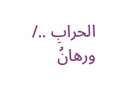الحرابِ ../ ورهانُ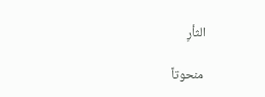الثأرِ

 منحوتاً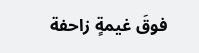فوقَ غيمةٍ زاحفة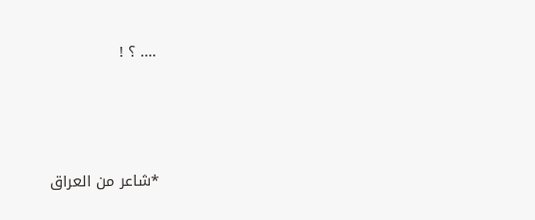…. ؟ !





*شاعر من العراق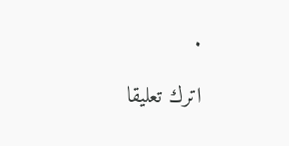.

اترك تعليقا